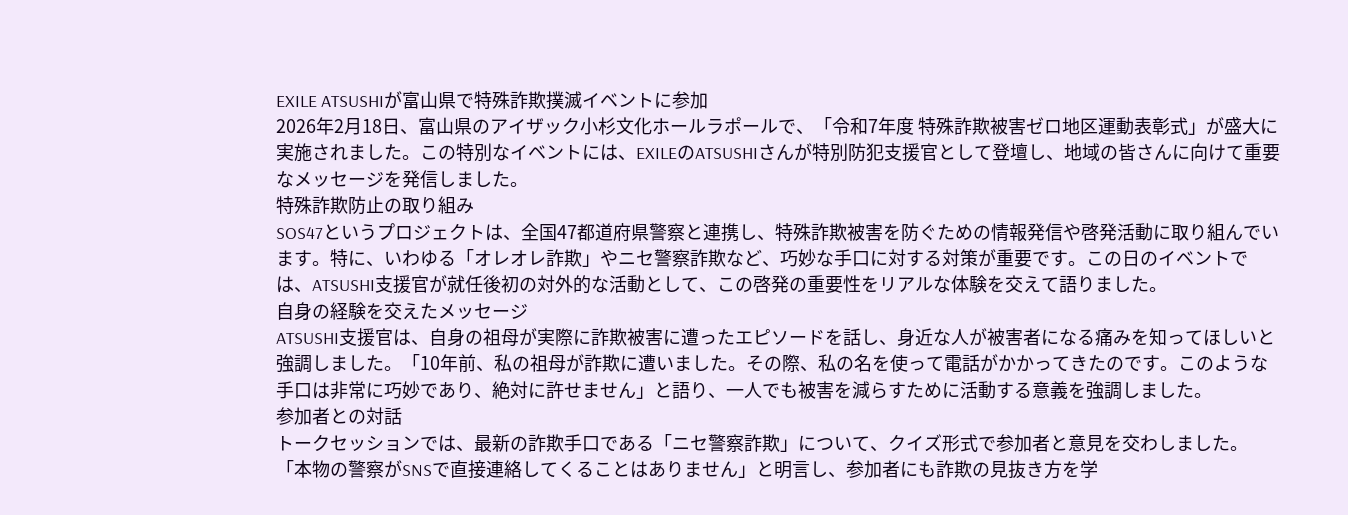EXILE ATSUSHIが富山県で特殊詐欺撲滅イベントに参加
2026年2月18日、富山県のアイザック小杉文化ホールラポールで、「令和7年度 特殊詐欺被害ゼロ地区運動表彰式」が盛大に実施されました。この特別なイベントには、EXILEのATSUSHIさんが特別防犯支援官として登壇し、地域の皆さんに向けて重要なメッセージを発信しました。
特殊詐欺防止の取り組み
SOS47というプロジェクトは、全国47都道府県警察と連携し、特殊詐欺被害を防ぐための情報発信や啓発活動に取り組んでいます。特に、いわゆる「オレオレ詐欺」やニセ警察詐欺など、巧妙な手口に対する対策が重要です。この日のイベントでは、ATSUSHI支援官が就任後初の対外的な活動として、この啓発の重要性をリアルな体験を交えて語りました。
自身の経験を交えたメッセージ
ATSUSHI支援官は、自身の祖母が実際に詐欺被害に遭ったエピソードを話し、身近な人が被害者になる痛みを知ってほしいと強調しました。「10年前、私の祖母が詐欺に遭いました。その際、私の名を使って電話がかかってきたのです。このような手口は非常に巧妙であり、絶対に許せません」と語り、一人でも被害を減らすために活動する意義を強調しました。
参加者との対話
トークセッションでは、最新の詐欺手口である「ニセ警察詐欺」について、クイズ形式で参加者と意見を交わしました。「本物の警察がSNSで直接連絡してくることはありません」と明言し、参加者にも詐欺の見抜き方を学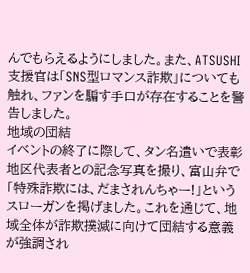んでもらえるようにしました。また、ATSUSHI支援官は「SNS型ロマンス詐欺」についても触れ、ファンを騙す手口が存在することを警告しました。
地域の団結
イベントの終了に際して、タン名遣いで表彰地区代表者との記念写真を撮り、富山弁で「特殊詐欺には、だまされんちゃー!」というスローガンを掲げました。これを通じて、地域全体が詐欺撲滅に向けて団結する意義が強調され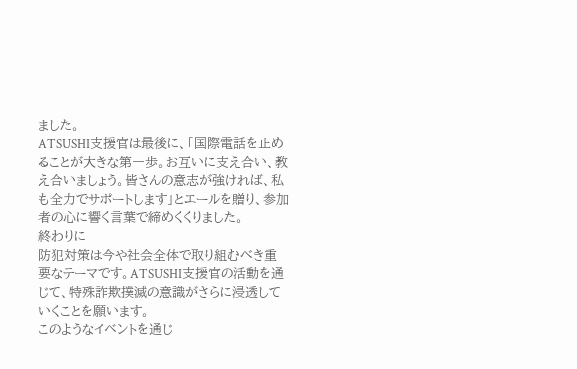ました。
ATSUSHI支援官は最後に、「国際電話を止めることが大きな第一歩。お互いに支え合い、教え合いましょう。皆さんの意志が強ければ、私も全力でサポートします」とエールを贈り、参加者の心に響く言葉で締めくくりました。
終わりに
防犯対策は今や社会全体で取り組むべき重要なテーマです。ATSUSHI支援官の活動を通じて、特殊詐欺撲滅の意識がさらに浸透していくことを願います。
このようなイベントを通じ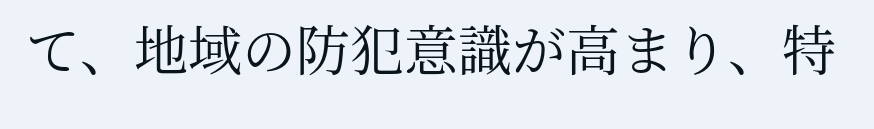て、地域の防犯意識が高まり、特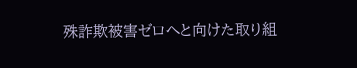殊詐欺被害ゼロへと向けた取り組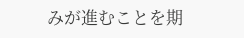みが進むことを期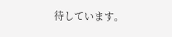待しています。